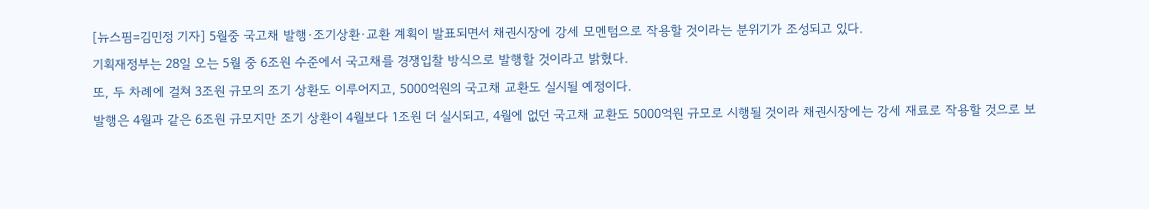[뉴스핌=김민정 기자] 5월중 국고채 발행·조기상환·교환 계획이 발표되면서 채권시장에 강세 모멘텀으로 작용할 것이라는 분위기가 조성되고 있다.
기획재정부는 28일 오는 5월 중 6조원 수준에서 국고채를 경쟁입찰 방식으로 발행할 것이라고 밝혔다.
또, 두 차례에 걸쳐 3조원 규모의 조기 상환도 이루어지고, 5000억원의 국고채 교환도 실시될 예정이다.
발행은 4월과 같은 6조원 규모지만 조기 상환이 4월보다 1조원 더 실시되고, 4월에 없던 국고채 교환도 5000억원 규모로 시행될 것이라 채권시장에는 강세 재료로 작용할 것으로 보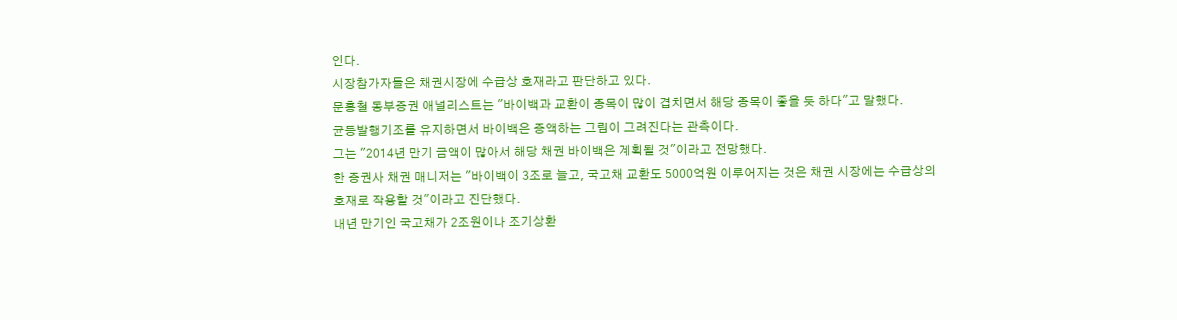인다.
시장참가자들은 채권시장에 수급상 호재라고 판단하고 있다.
문홍철 동부증권 애널리스트는 "바이백과 교환이 종목이 많이 겹치면서 해당 종목이 좋을 듯 하다"고 말했다.
균등발행기조를 유지하면서 바이백은 증액하는 그림이 그려진다는 관측이다.
그는 "2014년 만기 금액이 많아서 해당 채권 바이백은 계획될 것"이라고 전망했다.
한 증권사 채권 매니저는 "바이백이 3조로 늘고, 국고채 교환도 5000억원 이루어지는 것은 채권 시장에는 수급상의 호재로 작용할 것"이라고 진단했다.
내년 만기인 국고채가 2조원이나 조기상환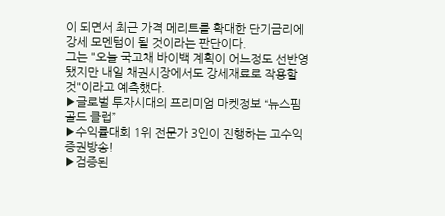이 되면서 최근 가격 메리트를 확대한 단기금리에 강세 모멘텀이 될 것이라는 판단이다.
그는 "오늘 국고채 바이백 계획이 어느정도 선반영 됐지만 내일 채권시장에서도 강세재료로 작용할 것"이라고 예측했다.
▶글로벌 투자시대의 프리미엄 마켓정보 “뉴스핌 골드 클럽”
▶수익률대회 1위 전문가 3인이 진행하는 고수익 증권방송!
▶검증된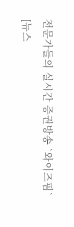전문가들의 실시간 증권방송 `와이즈핌`
[뉴스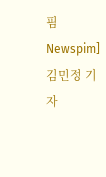핌 Newspim]김민정 기자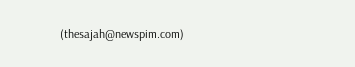(thesajah@newspim.com)